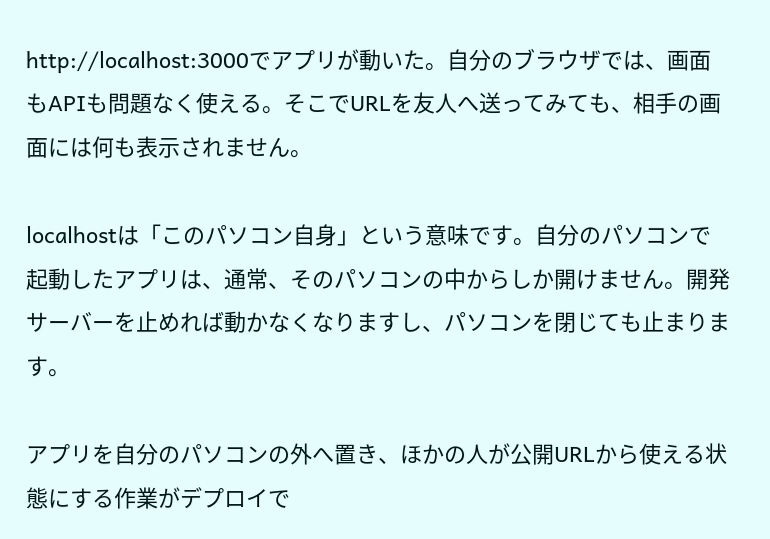http://localhost:3000でアプリが動いた。自分のブラウザでは、画面もAPIも問題なく使える。そこでURLを友人へ送ってみても、相手の画面には何も表示されません。

localhostは「このパソコン自身」という意味です。自分のパソコンで起動したアプリは、通常、そのパソコンの中からしか開けません。開発サーバーを止めれば動かなくなりますし、パソコンを閉じても止まります。

アプリを自分のパソコンの外へ置き、ほかの人が公開URLから使える状態にする作業がデプロイで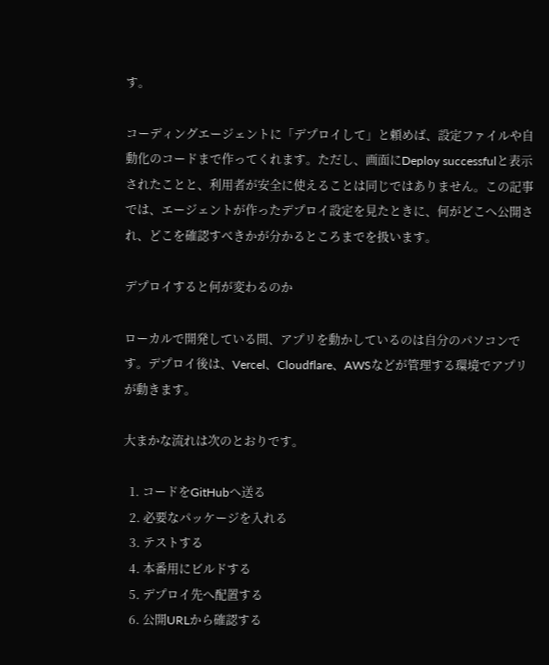す。

コーディングエージェントに「デプロイして」と頼めば、設定ファイルや自動化のコードまで作ってくれます。ただし、画面にDeploy successfulと表示されたことと、利用者が安全に使えることは同じではありません。この記事では、エージェントが作ったデプロイ設定を見たときに、何がどこへ公開され、どこを確認すべきかが分かるところまでを扱います。

デプロイすると何が変わるのか

ローカルで開発している間、アプリを動かしているのは自分のパソコンです。デプロイ後は、Vercel、Cloudflare、AWSなどが管理する環境でアプリが動きます。

大まかな流れは次のとおりです。

  1. コードをGitHubへ送る
  2. 必要なパッケージを入れる
  3. テストする
  4. 本番用にビルドする
  5. デプロイ先へ配置する
  6. 公開URLから確認する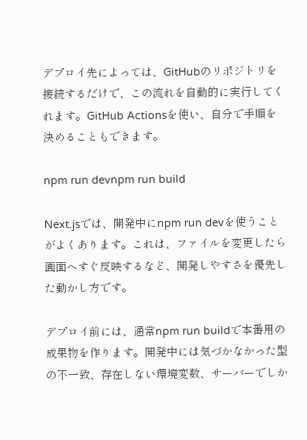デプロイ先によっては、GitHubのリポジトリを接続するだけで、この流れを自動的に実行してくれます。GitHub Actionsを使い、自分で手順を決めることもできます。

npm run devnpm run build

Next.jsでは、開発中にnpm run devを使うことがよくあります。これは、ファイルを変更したら画面へすぐ反映するなど、開発しやすさを優先した動かし方です。

デプロイ前には、通常npm run buildで本番用の成果物を作ります。開発中には気づかなかった型の不一致、存在しない環境変数、サーバーでしか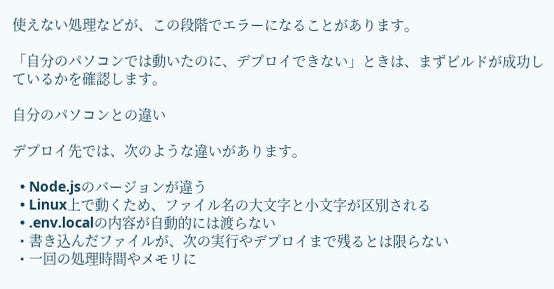使えない処理などが、この段階でエラーになることがあります。

「自分のパソコンでは動いたのに、デプロイできない」ときは、まずビルドが成功しているかを確認します。

自分のパソコンとの違い

デプロイ先では、次のような違いがあります。

  • Node.jsのバージョンが違う
  • Linux上で動くため、ファイル名の大文字と小文字が区別される
  • .env.localの内容が自動的には渡らない
  • 書き込んだファイルが、次の実行やデプロイまで残るとは限らない
  • 一回の処理時間やメモリに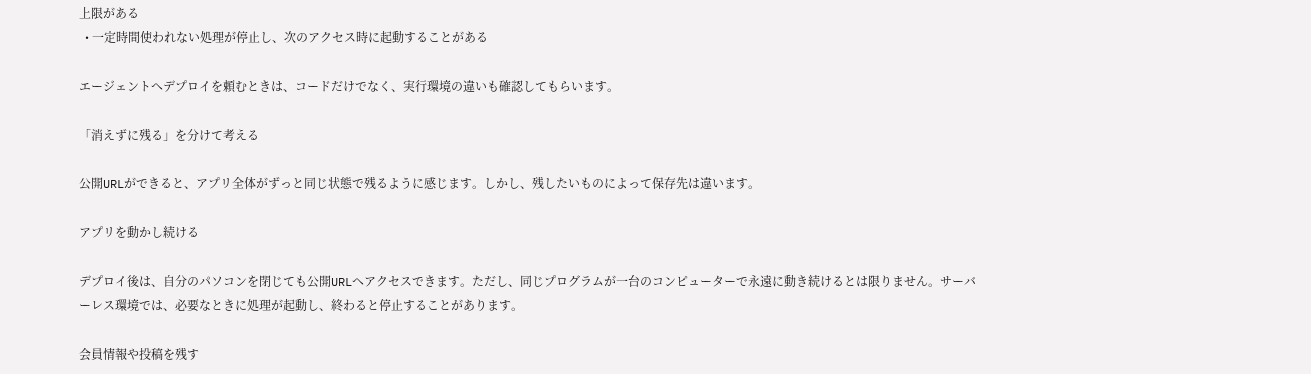上限がある
  • 一定時間使われない処理が停止し、次のアクセス時に起動することがある

エージェントへデプロイを頼むときは、コードだけでなく、実行環境の違いも確認してもらいます。

「消えずに残る」を分けて考える

公開URLができると、アプリ全体がずっと同じ状態で残るように感じます。しかし、残したいものによって保存先は違います。

アプリを動かし続ける

デプロイ後は、自分のパソコンを閉じても公開URLへアクセスできます。ただし、同じプログラムが一台のコンピューターで永遠に動き続けるとは限りません。サーバーレス環境では、必要なときに処理が起動し、終わると停止することがあります。

会員情報や投稿を残す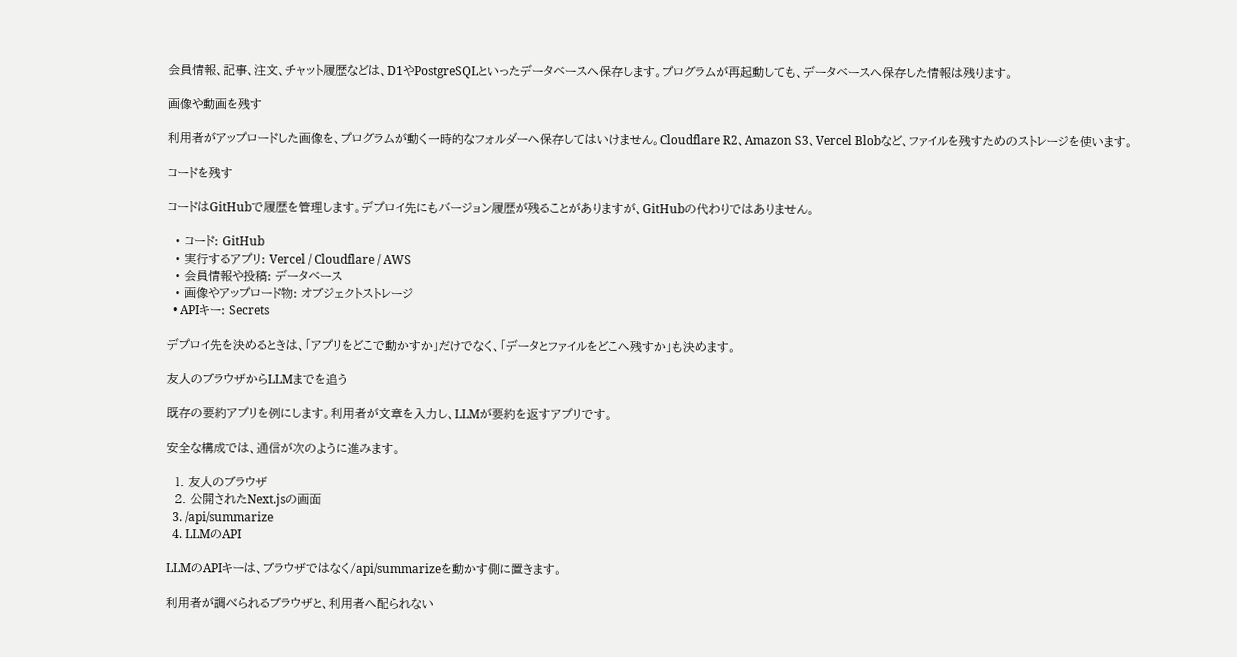会員情報、記事、注文、チャット履歴などは、D1やPostgreSQLといったデータベースへ保存します。プログラムが再起動しても、データベースへ保存した情報は残ります。

画像や動画を残す

利用者がアップロードした画像を、プログラムが動く一時的なフォルダーへ保存してはいけません。Cloudflare R2、Amazon S3、Vercel Blobなど、ファイルを残すためのストレージを使います。

コードを残す

コードはGitHubで履歴を管理します。デプロイ先にもバージョン履歴が残ることがありますが、GitHubの代わりではありません。

  • コード: GitHub
  • 実行するアプリ: Vercel / Cloudflare / AWS
  • 会員情報や投稿: データベース
  • 画像やアップロード物: オブジェクトストレージ
  • APIキー: Secrets

デプロイ先を決めるときは、「アプリをどこで動かすか」だけでなく、「データとファイルをどこへ残すか」も決めます。

友人のブラウザからLLMまでを追う

既存の要約アプリを例にします。利用者が文章を入力し、LLMが要約を返すアプリです。

安全な構成では、通信が次のように進みます。

  1. 友人のブラウザ
  2. 公開されたNext.jsの画面
  3. /api/summarize
  4. LLMのAPI

LLMのAPIキーは、ブラウザではなく/api/summarizeを動かす側に置きます。

利用者が調べられるブラウザと、利用者へ配られない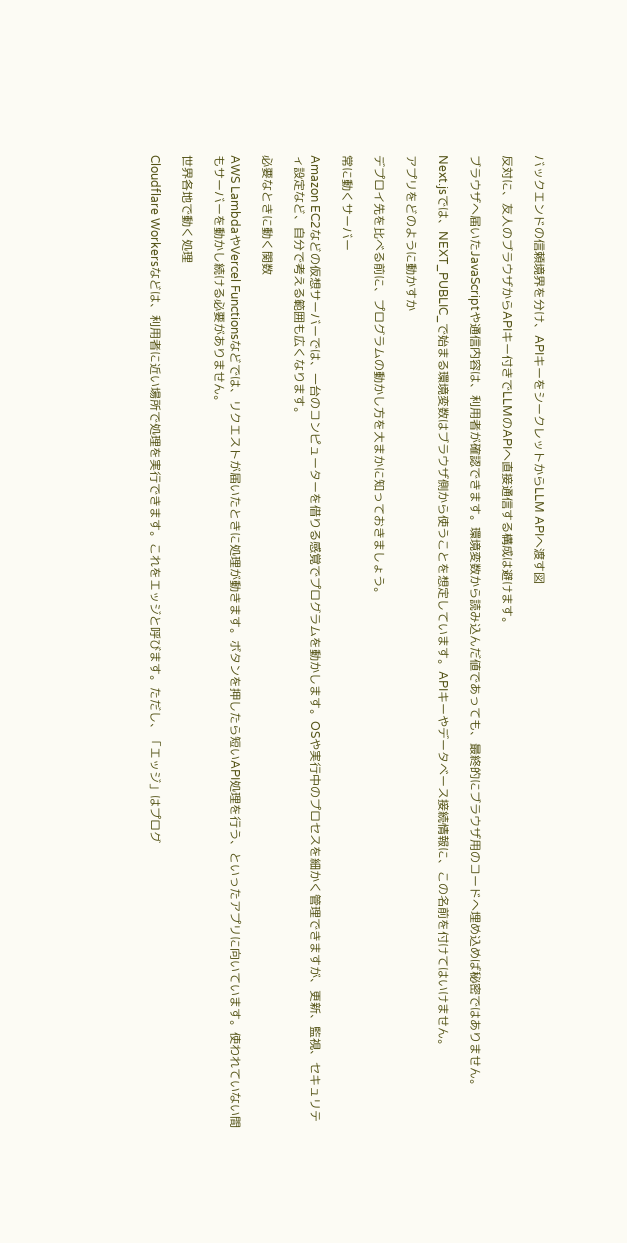バックエンドの信頼境界を分け、APIキーをシークレットからLLM APIへ渡す図

反対に、友人のブラウザからAPIキー付きでLLMのAPIへ直接通信する構成は避けます。

ブラウザへ届いたJavaScriptや通信内容は、利用者が確認できます。環境変数から読み込んだ値であっても、最終的にブラウザ用のコードへ埋め込めば秘密ではありません。

Next.jsでは、NEXT_PUBLIC_で始まる環境変数はブラウザ側から使うことを想定しています。APIキーやデータベース接続情報に、この名前を付けてはいけません。

アプリをどのように動かすか

デプロイ先を比べる前に、プログラムの動かし方を大まかに知っておきましょう。

常に動くサーバー

Amazon EC2などの仮想サーバーでは、一台のコンピューターを借りる感覚でプログラムを動かします。OSや実行中のプロセスを細かく管理できますが、更新、監視、セキュリティ設定など、自分で考える範囲も広くなります。

必要なときに動く関数

AWS LambdaやVercel Functionsなどでは、リクエストが届いたときに処理が動きます。ボタンを押したら短いAPI処理を行う、といったアプリに向いています。使われていない間もサーバーを動かし続ける必要がありません。

世界各地で動く処理

Cloudflare Workersなどは、利用者に近い場所で処理を実行できます。これをエッジと呼びます。ただし、「エッジ」はプログ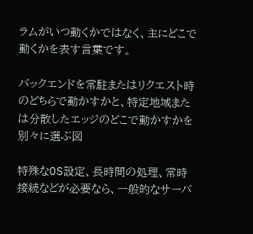ラムがいつ動くかではなく、主にどこで動くかを表す言葉です。

バックエンドを常駐またはリクエスト時のどちらで動かすかと、特定地域または分散したエッジのどこで動かすかを別々に選ぶ図

特殊なOS設定、長時間の処理、常時接続などが必要なら、一般的なサーバ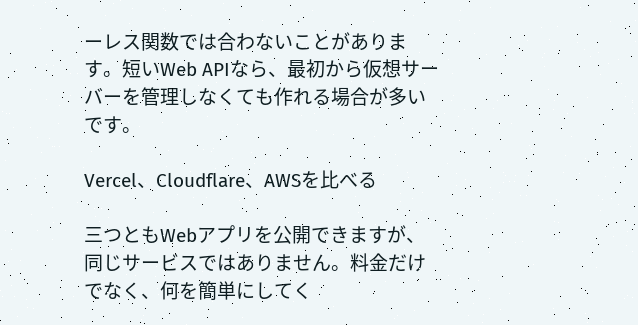ーレス関数では合わないことがあります。短いWeb APIなら、最初から仮想サーバーを管理しなくても作れる場合が多いです。

Vercel、Cloudflare、AWSを比べる

三つともWebアプリを公開できますが、同じサービスではありません。料金だけでなく、何を簡単にしてく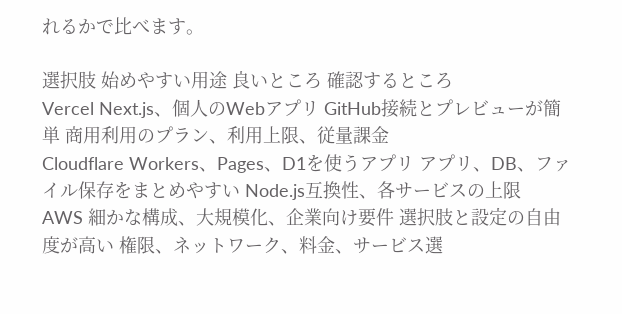れるかで比べます。

選択肢 始めやすい用途 良いところ 確認するところ
Vercel Next.js、個人のWebアプリ GitHub接続とプレビューが簡単 商用利用のプラン、利用上限、従量課金
Cloudflare Workers、Pages、D1を使うアプリ アプリ、DB、ファイル保存をまとめやすい Node.js互換性、各サービスの上限
AWS 細かな構成、大規模化、企業向け要件 選択肢と設定の自由度が高い 権限、ネットワーク、料金、サービス選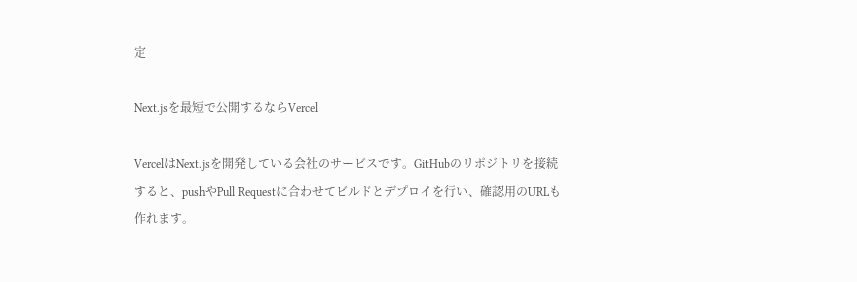定

Next.jsを最短で公開するならVercel

VercelはNext.jsを開発している会社のサービスです。GitHubのリポジトリを接続すると、pushやPull Requestに合わせてビルドとデプロイを行い、確認用のURLも作れます。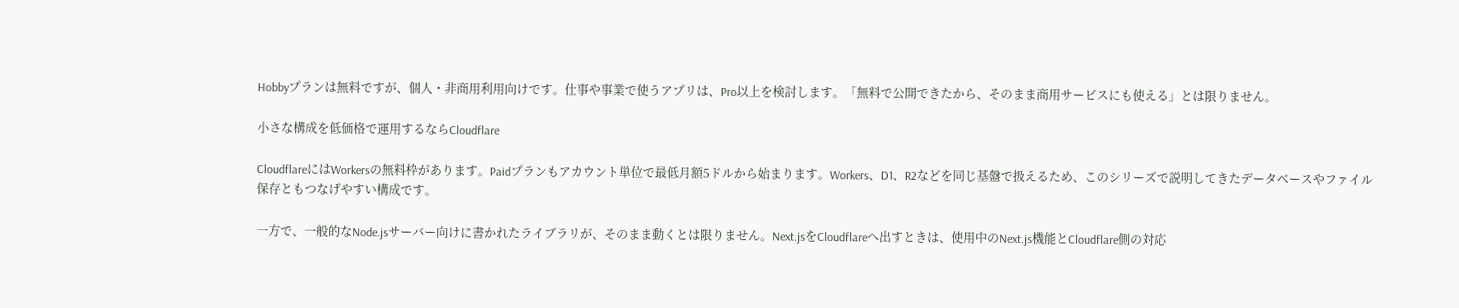Hobbyプランは無料ですが、個人・非商用利用向けです。仕事や事業で使うアプリは、Pro以上を検討します。「無料で公開できたから、そのまま商用サービスにも使える」とは限りません。

小さな構成を低価格で運用するならCloudflare

CloudflareにはWorkersの無料枠があります。Paidプランもアカウント単位で最低月額5ドルから始まります。Workers、D1、R2などを同じ基盤で扱えるため、このシリーズで説明してきたデータベースやファイル保存ともつなげやすい構成です。

一方で、一般的なNode.jsサーバー向けに書かれたライブラリが、そのまま動くとは限りません。Next.jsをCloudflareへ出すときは、使用中のNext.js機能とCloudflare側の対応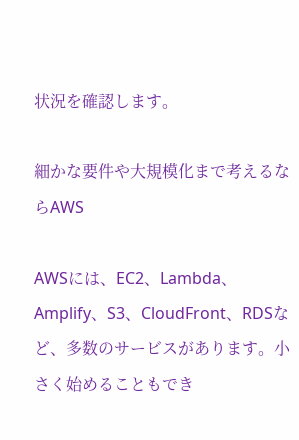状況を確認します。

細かな要件や大規模化まで考えるならAWS

AWSには、EC2、Lambda、Amplify、S3、CloudFront、RDSなど、多数のサービスがあります。小さく始めることもでき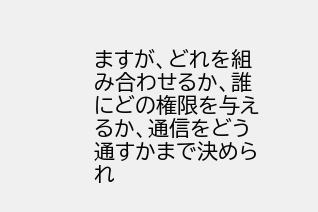ますが、どれを組み合わせるか、誰にどの権限を与えるか、通信をどう通すかまで決められ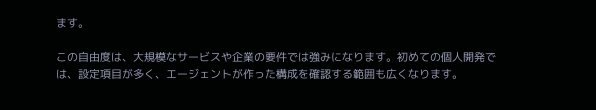ます。

この自由度は、大規模なサービスや企業の要件では強みになります。初めての個人開発では、設定項目が多く、エージェントが作った構成を確認する範囲も広くなります。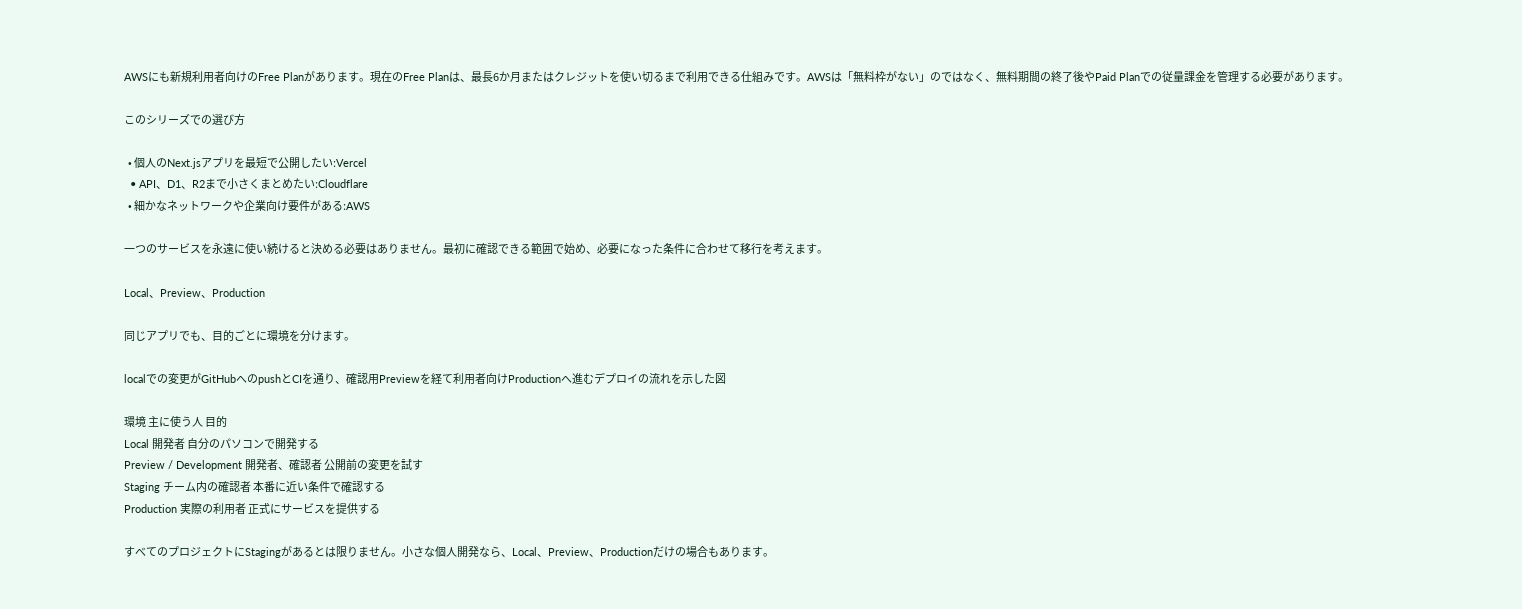AWSにも新規利用者向けのFree Planがあります。現在のFree Planは、最長6か月またはクレジットを使い切るまで利用できる仕組みです。AWSは「無料枠がない」のではなく、無料期間の終了後やPaid Planでの従量課金を管理する必要があります。

このシリーズでの選び方

  • 個人のNext.jsアプリを最短で公開したい:Vercel
  • API、D1、R2まで小さくまとめたい:Cloudflare
  • 細かなネットワークや企業向け要件がある:AWS

一つのサービスを永遠に使い続けると決める必要はありません。最初に確認できる範囲で始め、必要になった条件に合わせて移行を考えます。

Local、Preview、Production

同じアプリでも、目的ごとに環境を分けます。

localでの変更がGitHubへのpushとCIを通り、確認用Previewを経て利用者向けProductionへ進むデプロイの流れを示した図

環境 主に使う人 目的
Local 開発者 自分のパソコンで開発する
Preview / Development 開発者、確認者 公開前の変更を試す
Staging チーム内の確認者 本番に近い条件で確認する
Production 実際の利用者 正式にサービスを提供する

すべてのプロジェクトにStagingがあるとは限りません。小さな個人開発なら、Local、Preview、Productionだけの場合もあります。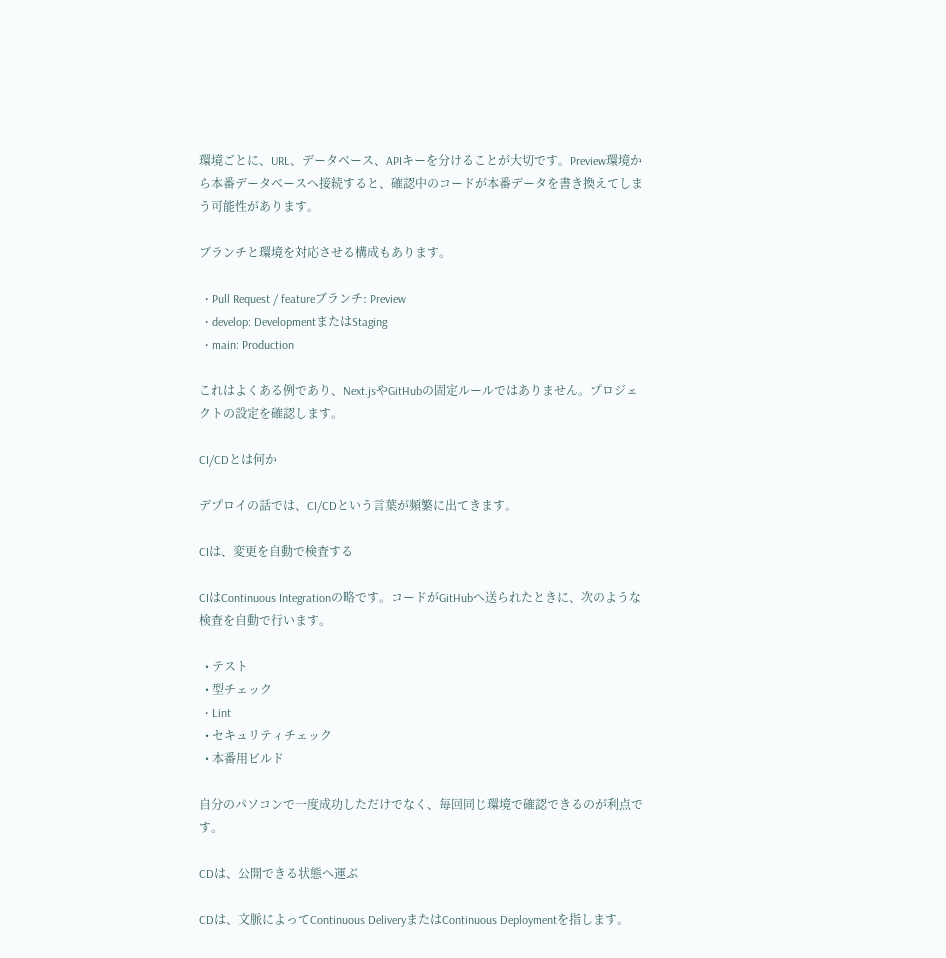環境ごとに、URL、データベース、APIキーを分けることが大切です。Preview環境から本番データベースへ接続すると、確認中のコードが本番データを書き換えてしまう可能性があります。

ブランチと環境を対応させる構成もあります。

  • Pull Request / featureブランチ: Preview
  • develop: DevelopmentまたはStaging
  • main: Production

これはよくある例であり、Next.jsやGitHubの固定ルールではありません。プロジェクトの設定を確認します。

CI/CDとは何か

デプロイの話では、CI/CDという言葉が頻繁に出てきます。

CIは、変更を自動で検査する

CIはContinuous Integrationの略です。コードがGitHubへ送られたときに、次のような検査を自動で行います。

  • テスト
  • 型チェック
  • Lint
  • セキュリティチェック
  • 本番用ビルド

自分のパソコンで一度成功しただけでなく、毎回同じ環境で確認できるのが利点です。

CDは、公開できる状態へ運ぶ

CDは、文脈によってContinuous DeliveryまたはContinuous Deploymentを指します。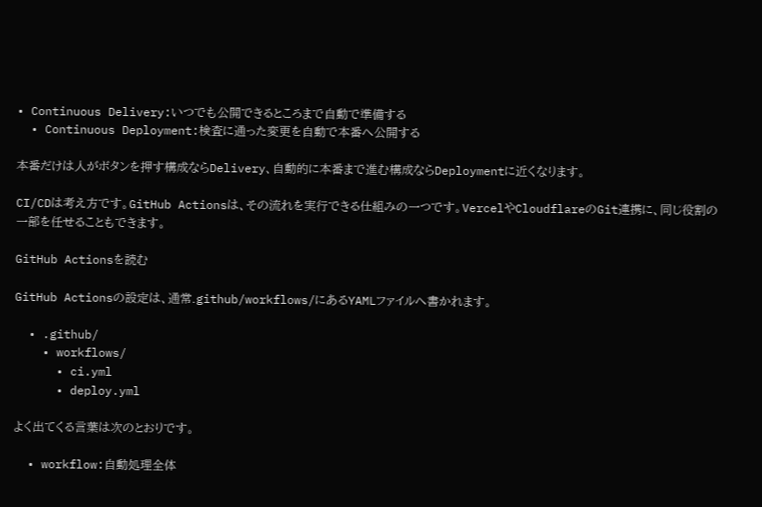• Continuous Delivery:いつでも公開できるところまで自動で準備する
  • Continuous Deployment:検査に通った変更を自動で本番へ公開する

本番だけは人がボタンを押す構成ならDelivery、自動的に本番まで進む構成ならDeploymentに近くなります。

CI/CDは考え方です。GitHub Actionsは、その流れを実行できる仕組みの一つです。VercelやCloudflareのGit連携に、同じ役割の一部を任せることもできます。

GitHub Actionsを読む

GitHub Actionsの設定は、通常.github/workflows/にあるYAMLファイルへ書かれます。

  • .github/
    • workflows/
      • ci.yml
      • deploy.yml

よく出てくる言葉は次のとおりです。

  • workflow:自動処理全体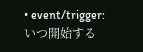• event/trigger:いつ開始する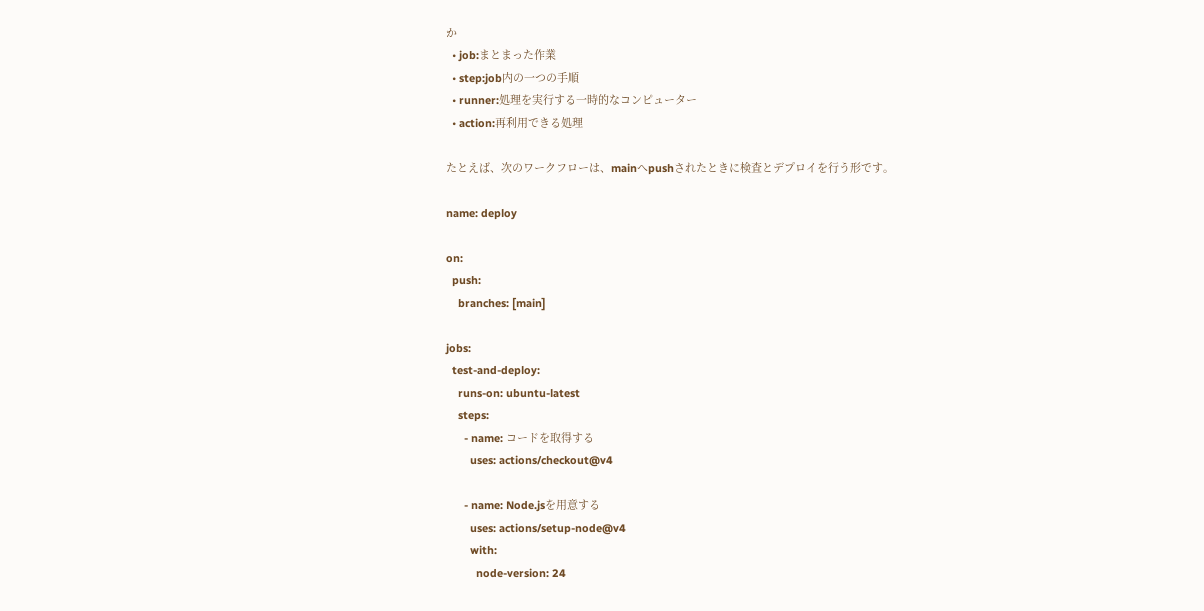か
  • job:まとまった作業
  • step:job内の一つの手順
  • runner:処理を実行する一時的なコンピューター
  • action:再利用できる処理

たとえば、次のワークフローは、mainへpushされたときに検査とデプロイを行う形です。

name: deploy

on:
  push:
    branches: [main]

jobs:
  test-and-deploy:
    runs-on: ubuntu-latest
    steps:
      - name: コードを取得する
        uses: actions/checkout@v4

      - name: Node.jsを用意する
        uses: actions/setup-node@v4
        with:
          node-version: 24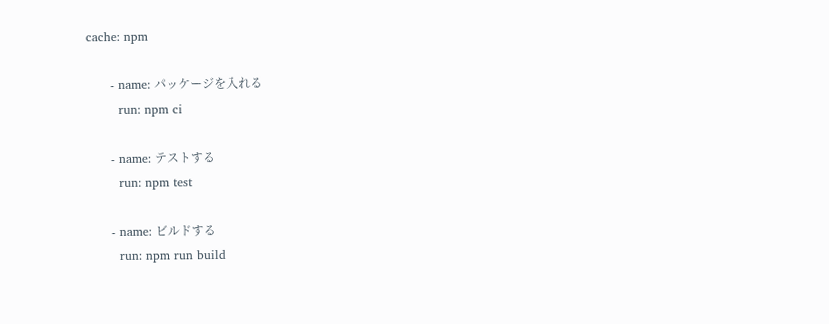cache: npm

      - name: パッケージを入れる
        run: npm ci

      - name: テストする
        run: npm test

      - name: ビルドする
        run: npm run build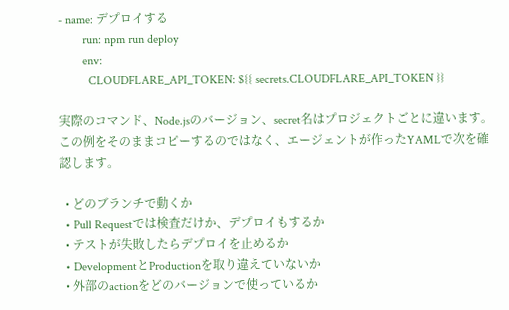- name: デプロイする
        run: npm run deploy
        env:
          CLOUDFLARE_API_TOKEN: ${{ secrets.CLOUDFLARE_API_TOKEN }}

実際のコマンド、Node.jsのバージョン、secret名はプロジェクトごとに違います。この例をそのままコピーするのではなく、エージェントが作ったYAMLで次を確認します。

  • どのブランチで動くか
  • Pull Requestでは検査だけか、デプロイもするか
  • テストが失敗したらデプロイを止めるか
  • DevelopmentとProductionを取り違えていないか
  • 外部のactionをどのバージョンで使っているか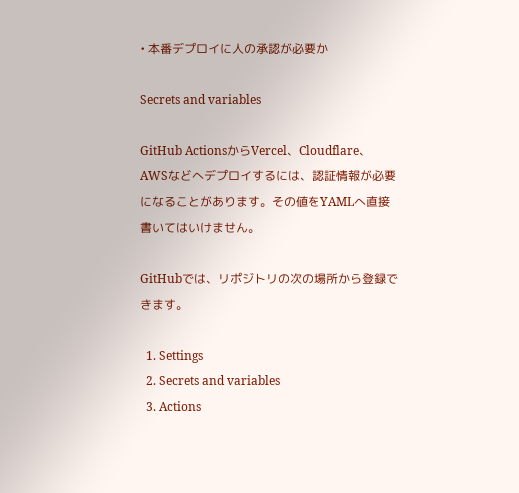• 本番デプロイに人の承認が必要か

Secrets and variables

GitHub ActionsからVercel、Cloudflare、AWSなどへデプロイするには、認証情報が必要になることがあります。その値をYAMLへ直接書いてはいけません。

GitHubでは、リポジトリの次の場所から登録できます。

  1. Settings
  2. Secrets and variables
  3. Actions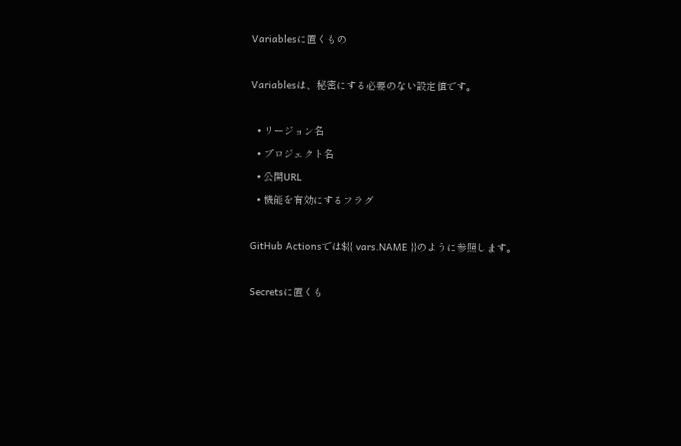Variablesに置くもの

Variablesは、秘密にする必要のない設定値です。

  • リージョン名
  • プロジェクト名
  • 公開URL
  • 機能を有効にするフラグ

GitHub Actionsでは${{ vars.NAME }}のように参照します。

Secretsに置くも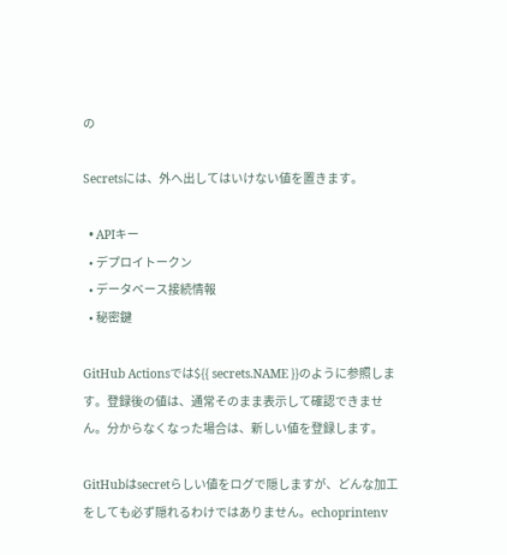の

Secretsには、外へ出してはいけない値を置きます。

  • APIキー
  • デプロイトークン
  • データベース接続情報
  • 秘密鍵

GitHub Actionsでは${{ secrets.NAME }}のように参照します。登録後の値は、通常そのまま表示して確認できません。分からなくなった場合は、新しい値を登録します。

GitHubはsecretらしい値をログで隠しますが、どんな加工をしても必ず隠れるわけではありません。echoprintenv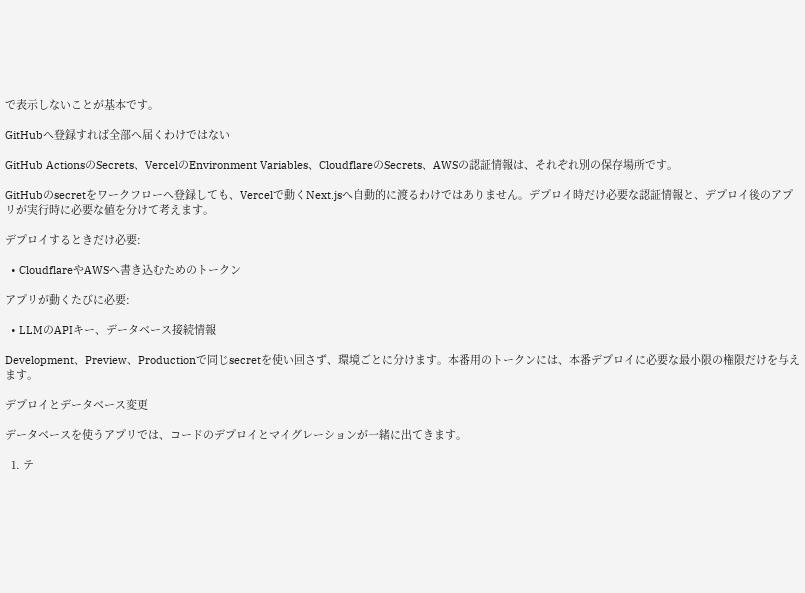で表示しないことが基本です。

GitHubへ登録すれば全部へ届くわけではない

GitHub ActionsのSecrets、VercelのEnvironment Variables、CloudflareのSecrets、AWSの認証情報は、それぞれ別の保存場所です。

GitHubのsecretをワークフローへ登録しても、Vercelで動くNext.jsへ自動的に渡るわけではありません。デプロイ時だけ必要な認証情報と、デプロイ後のアプリが実行時に必要な値を分けて考えます。

デプロイするときだけ必要:

  • CloudflareやAWSへ書き込むためのトークン

アプリが動くたびに必要:

  • LLMのAPIキー、データベース接続情報

Development、Preview、Productionで同じsecretを使い回さず、環境ごとに分けます。本番用のトークンには、本番デプロイに必要な最小限の権限だけを与えます。

デプロイとデータベース変更

データベースを使うアプリでは、コードのデプロイとマイグレーションが一緒に出てきます。

  1. テ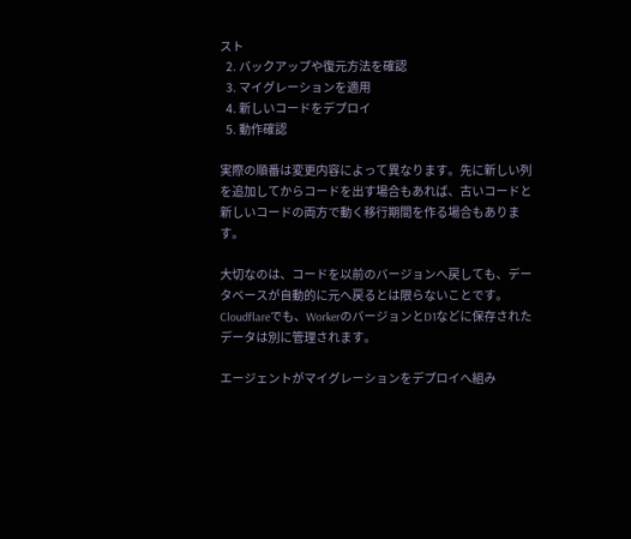スト
  2. バックアップや復元方法を確認
  3. マイグレーションを適用
  4. 新しいコードをデプロイ
  5. 動作確認

実際の順番は変更内容によって異なります。先に新しい列を追加してからコードを出す場合もあれば、古いコードと新しいコードの両方で動く移行期間を作る場合もあります。

大切なのは、コードを以前のバージョンへ戻しても、データベースが自動的に元へ戻るとは限らないことです。Cloudflareでも、WorkerのバージョンとD1などに保存されたデータは別に管理されます。

エージェントがマイグレーションをデプロイへ組み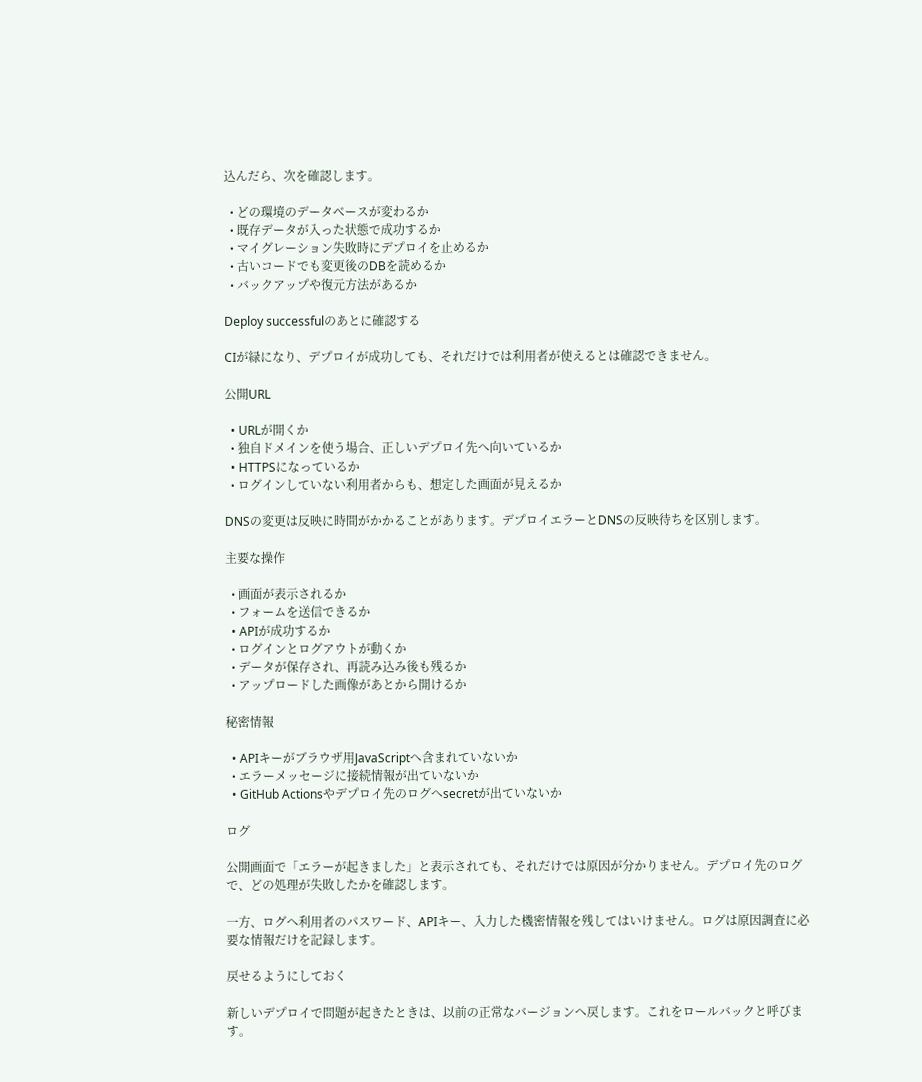込んだら、次を確認します。

  • どの環境のデータベースが変わるか
  • 既存データが入った状態で成功するか
  • マイグレーション失敗時にデプロイを止めるか
  • 古いコードでも変更後のDBを読めるか
  • バックアップや復元方法があるか

Deploy successfulのあとに確認する

CIが緑になり、デプロイが成功しても、それだけでは利用者が使えるとは確認できません。

公開URL

  • URLが開くか
  • 独自ドメインを使う場合、正しいデプロイ先へ向いているか
  • HTTPSになっているか
  • ログインしていない利用者からも、想定した画面が見えるか

DNSの変更は反映に時間がかかることがあります。デプロイエラーとDNSの反映待ちを区別します。

主要な操作

  • 画面が表示されるか
  • フォームを送信できるか
  • APIが成功するか
  • ログインとログアウトが動くか
  • データが保存され、再読み込み後も残るか
  • アップロードした画像があとから開けるか

秘密情報

  • APIキーがブラウザ用JavaScriptへ含まれていないか
  • エラーメッセージに接続情報が出ていないか
  • GitHub Actionsやデプロイ先のログへsecretが出ていないか

ログ

公開画面で「エラーが起きました」と表示されても、それだけでは原因が分かりません。デプロイ先のログで、どの処理が失敗したかを確認します。

一方、ログへ利用者のパスワード、APIキー、入力した機密情報を残してはいけません。ログは原因調査に必要な情報だけを記録します。

戻せるようにしておく

新しいデプロイで問題が起きたときは、以前の正常なバージョンへ戻します。これをロールバックと呼びます。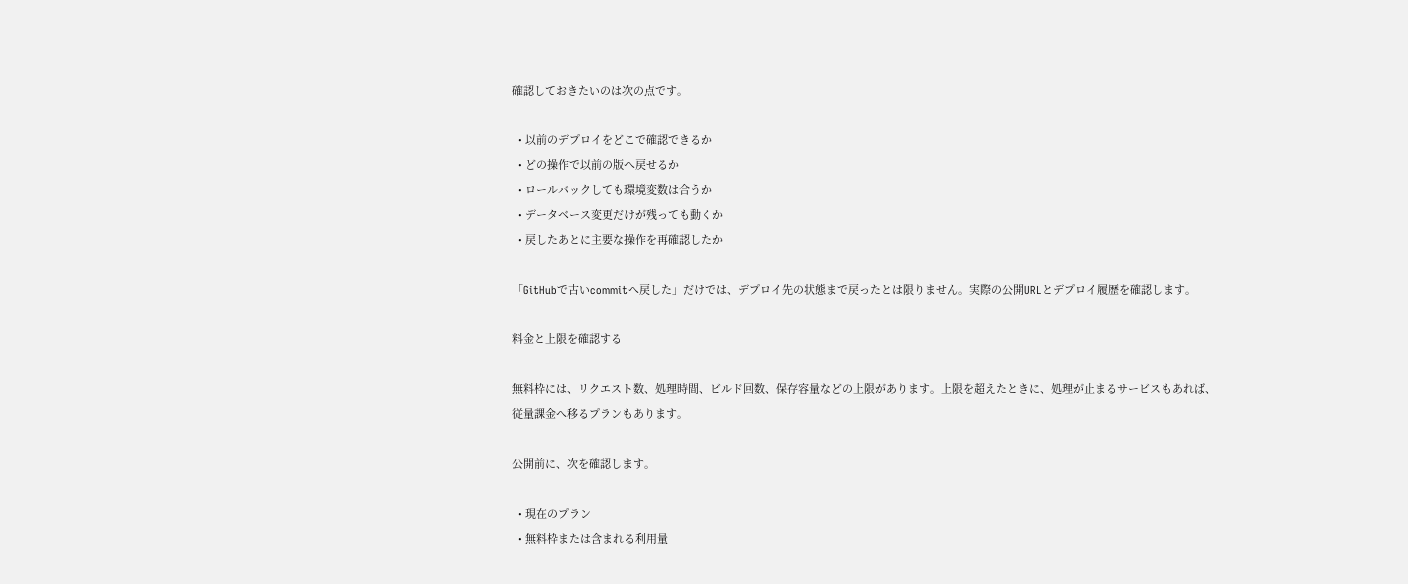確認しておきたいのは次の点です。

  • 以前のデプロイをどこで確認できるか
  • どの操作で以前の版へ戻せるか
  • ロールバックしても環境変数は合うか
  • データベース変更だけが残っても動くか
  • 戻したあとに主要な操作を再確認したか

「GitHubで古いcommitへ戻した」だけでは、デプロイ先の状態まで戻ったとは限りません。実際の公開URLとデプロイ履歴を確認します。

料金と上限を確認する

無料枠には、リクエスト数、処理時間、ビルド回数、保存容量などの上限があります。上限を超えたときに、処理が止まるサービスもあれば、従量課金へ移るプランもあります。

公開前に、次を確認します。

  • 現在のプラン
  • 無料枠または含まれる利用量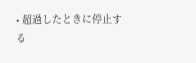• 超過したときに停止する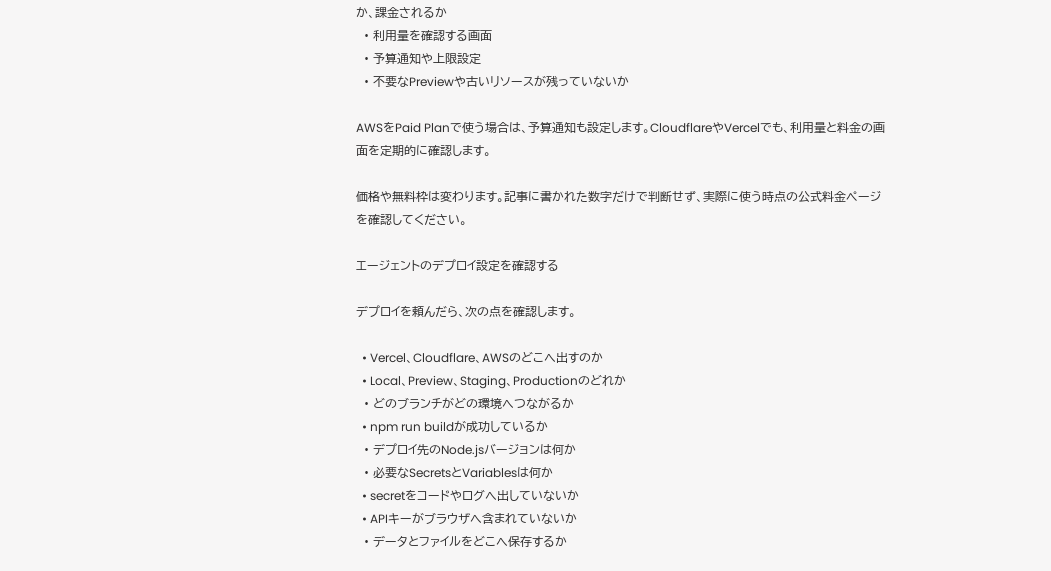か、課金されるか
  • 利用量を確認する画面
  • 予算通知や上限設定
  • 不要なPreviewや古いリソースが残っていないか

AWSをPaid Planで使う場合は、予算通知も設定します。CloudflareやVercelでも、利用量と料金の画面を定期的に確認します。

価格や無料枠は変わります。記事に書かれた数字だけで判断せず、実際に使う時点の公式料金ページを確認してください。

エージェントのデプロイ設定を確認する

デプロイを頼んだら、次の点を確認します。

  • Vercel、Cloudflare、AWSのどこへ出すのか
  • Local、Preview、Staging、Productionのどれか
  • どのブランチがどの環境へつながるか
  • npm run buildが成功しているか
  • デプロイ先のNode.jsバージョンは何か
  • 必要なSecretsとVariablesは何か
  • secretをコードやログへ出していないか
  • APIキーがブラウザへ含まれていないか
  • データとファイルをどこへ保存するか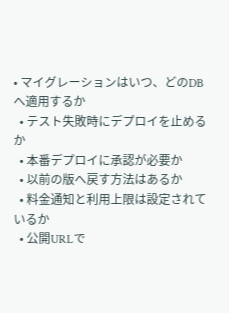• マイグレーションはいつ、どのDBへ適用するか
  • テスト失敗時にデプロイを止めるか
  • 本番デプロイに承認が必要か
  • 以前の版へ戻す方法はあるか
  • 料金通知と利用上限は設定されているか
  • 公開URLで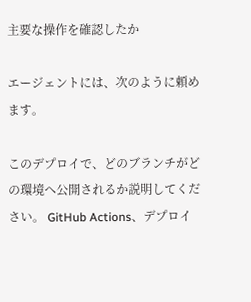主要な操作を確認したか

エージェントには、次のように頼めます。

このデプロイで、どのブランチがどの環境へ公開されるか説明してください。 GitHub Actions、デプロイ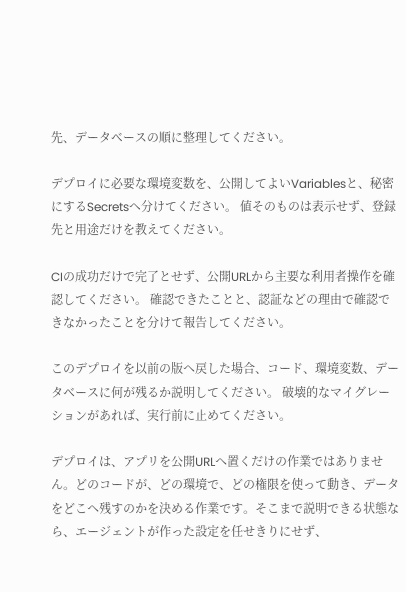先、データベースの順に整理してください。

デプロイに必要な環境変数を、公開してよいVariablesと、秘密にするSecretsへ分けてください。 値そのものは表示せず、登録先と用途だけを教えてください。

CIの成功だけで完了とせず、公開URLから主要な利用者操作を確認してください。 確認できたことと、認証などの理由で確認できなかったことを分けて報告してください。

このデプロイを以前の版へ戻した場合、コード、環境変数、データベースに何が残るか説明してください。 破壊的なマイグレーションがあれば、実行前に止めてください。

デプロイは、アプリを公開URLへ置くだけの作業ではありません。どのコードが、どの環境で、どの権限を使って動き、データをどこへ残すのかを決める作業です。そこまで説明できる状態なら、エージェントが作った設定を任せきりにせず、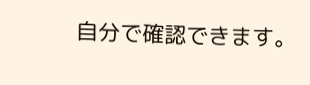自分で確認できます。